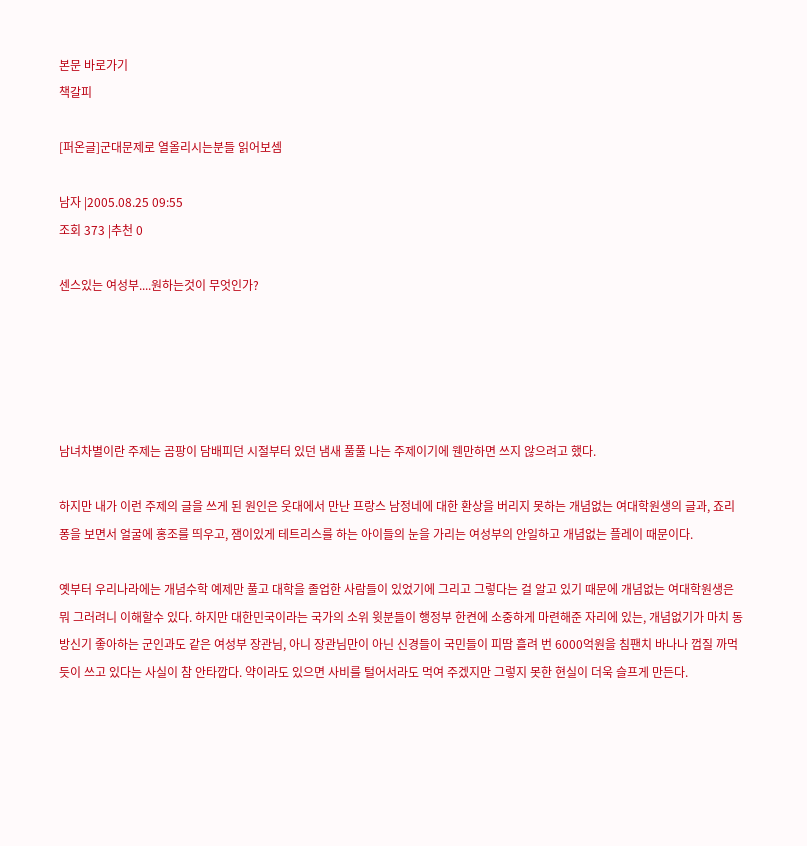본문 바로가기
책갈피

[퍼온글]군대문제로 열올리시는분들 읽어보셈

남자 |2005.08.25 09:55
조회 373 |추천 0

센스있는 여성부....원하는것이 무엇인가?





남녀차별이란 주제는 곰팡이 담배피던 시절부터 있던 냄새 풀풀 나는 주제이기에 웬만하면 쓰지 않으려고 했다.

하지만 내가 이런 주제의 글을 쓰게 된 원인은 웃대에서 만난 프랑스 남정네에 대한 환상을 버리지 못하는 개념없는 여대학원생의 글과, 죠리퐁을 보면서 얼굴에 홍조를 띄우고, 잼이있게 테트리스를 하는 아이들의 눈을 가리는 여성부의 안일하고 개념없는 플레이 때문이다.

옛부터 우리나라에는 개념수학 예제만 풀고 대학을 졸업한 사람들이 있었기에 그리고 그렇다는 걸 알고 있기 때문에 개념없는 여대학원생은 뭐 그러려니 이해할수 있다. 하지만 대한민국이라는 국가의 소위 윗분들이 행정부 한켠에 소중하게 마련해준 자리에 있는, 개념없기가 마치 동방신기 좋아하는 군인과도 같은 여성부 장관님, 아니 장관님만이 아닌 신경들이 국민들이 피땀 흘려 번 6000억원을 침팬치 바나나 껍질 까먹듯이 쓰고 있다는 사실이 참 안타깝다. 약이라도 있으면 사비를 털어서라도 먹여 주겠지만 그렇지 못한 현실이 더욱 슬프게 만든다.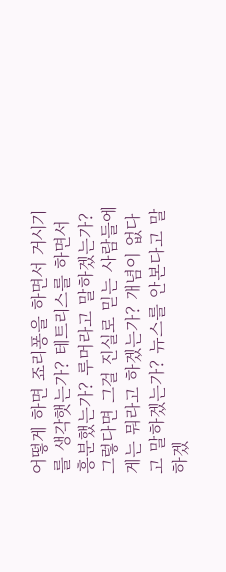어떻게 하면 죠리퐁을 하면서 거시기를 생각햇는가? 테트리스를 하면서 흥분했는가? 루머라고 말하겠는가? 그렇다면 그걸 진실로 믿는 사람들에게는 뭐라고 하겠는가? 개념이 없다고 말하겠는가? 뉴스를 안본다고 말하겠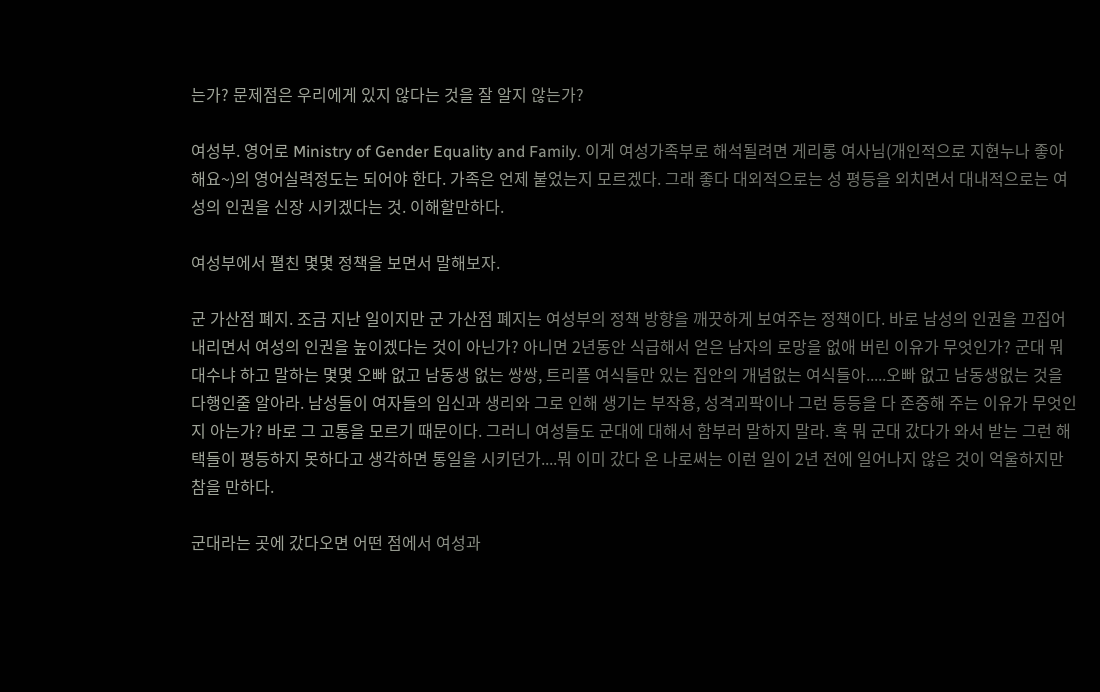는가? 문제점은 우리에게 있지 않다는 것을 잘 알지 않는가?

여성부. 영어로 Ministry of Gender Equality and Family. 이게 여성가족부로 해석될려면 게리롱 여사님(개인적으로 지현누나 좋아해요~)의 영어실력정도는 되어야 한다. 가족은 언제 붙었는지 모르겠다. 그래 좋다 대외적으로는 성 평등을 외치면서 대내적으로는 여성의 인권을 신장 시키겠다는 것. 이해할만하다.

여성부에서 펼친 몇몇 정책을 보면서 말해보자.

군 가산점 폐지. 조금 지난 일이지만 군 가산점 폐지는 여성부의 정책 방향을 깨끗하게 보여주는 정책이다. 바로 남성의 인권을 끄집어 내리면서 여성의 인권을 높이겠다는 것이 아닌가? 아니면 2년동안 식급해서 얻은 남자의 로망을 없애 버린 이유가 무엇인가? 군대 뭐 대수냐 하고 말하는 몇몇 오빠 없고 남동생 없는 쌍쌍, 트리플 여식들만 있는 집안의 개념없는 여식들아.....오빠 없고 남동생없는 것을 다행인줄 알아라. 남성들이 여자들의 임신과 생리와 그로 인해 생기는 부작용, 성격괴팍이나 그런 등등을 다 존중해 주는 이유가 무엇인지 아는가? 바로 그 고통을 모르기 때문이다. 그러니 여성들도 군대에 대해서 함부러 말하지 말라. 혹 뭐 군대 갔다가 와서 받는 그런 해택들이 평등하지 못하다고 생각하면 통일을 시키던가....뭐 이미 갔다 온 나로써는 이런 일이 2년 전에 일어나지 않은 것이 억울하지만 참을 만하다.

군대라는 곳에 갔다오면 어떤 점에서 여성과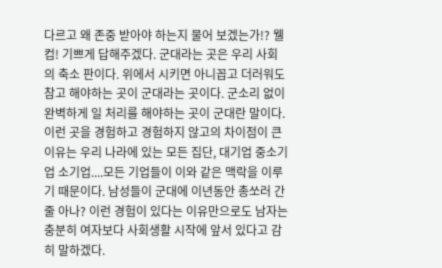다르고 왜 존중 받아야 하는지 물어 보겠는가!? 웰컴! 기쁘게 답해주겠다. 군대라는 곳은 우리 사회의 축소 판이다. 위에서 시키면 아니꼽고 더러워도 참고 해야하는 곳이 군대라는 곳이다. 군소리 없이 완벽하게 일 처리를 해야하는 곳이 군대란 말이다. 이런 곳을 경험하고 경험하지 않고의 차이점이 큰 이유는 우리 나라에 있는 모든 집단, 대기업 중소기업 소기업....모든 기업들이 이와 같은 맥락을 이루기 때문이다. 남성들이 군대에 이년동안 총쏘러 간줄 아나? 이런 경험이 있다는 이유만으로도 남자는 충분히 여자보다 사회생활 시작에 앞서 있다고 감히 말하겠다.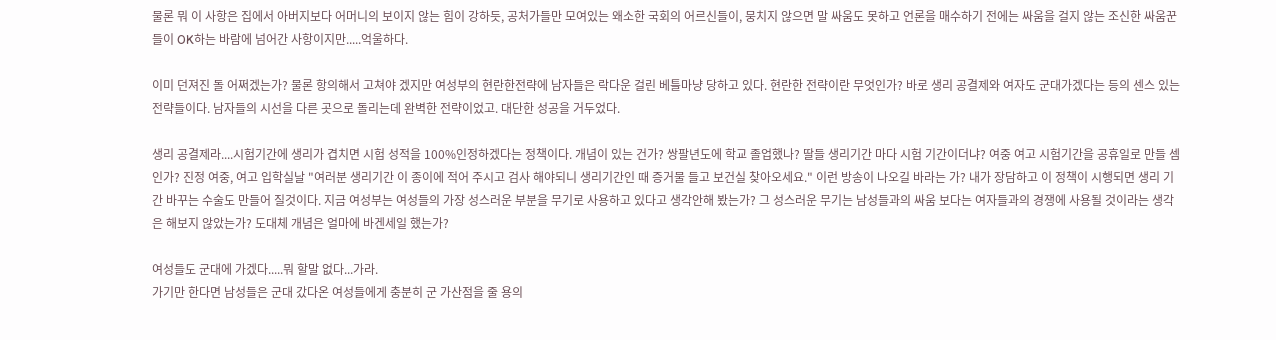물론 뭐 이 사항은 집에서 아버지보다 어머니의 보이지 않는 힘이 강하듯, 공처가들만 모여있는 왜소한 국회의 어르신들이, 뭉치지 않으면 말 싸움도 못하고 언론을 매수하기 전에는 싸움을 걸지 않는 조신한 싸움꾼들이 OK하는 바람에 넘어간 사항이지만.....억울하다.

이미 던져진 돌 어쩌겠는가? 물론 항의해서 고쳐야 겠지만 여성부의 현란한전략에 남자들은 락다운 걸린 베틀마냥 당하고 있다. 현란한 전략이란 무엇인가? 바로 생리 공결제와 여자도 군대가겠다는 등의 센스 있는 전략들이다. 남자들의 시선을 다른 곳으로 돌리는데 완벽한 전략이었고. 대단한 성공을 거두었다.

생리 공결제라....시험기간에 생리가 겹치면 시험 성적을 100%인정하겠다는 정책이다. 개념이 있는 건가? 쌍팔년도에 학교 졸업했나? 딸들 생리기간 마다 시험 기간이더냐? 여중 여고 시험기간을 공휴일로 만들 셈인가? 진정 여중, 여고 입학실날 "여러분 생리기간 이 종이에 적어 주시고 검사 해야되니 생리기간인 때 증거물 들고 보건실 찾아오세요." 이런 방송이 나오길 바라는 가? 내가 장담하고 이 정책이 시행되면 생리 기간 바꾸는 수술도 만들어 질것이다. 지금 여성부는 여성들의 가장 성스러운 부분을 무기로 사용하고 있다고 생각안해 봤는가? 그 성스러운 무기는 남성들과의 싸움 보다는 여자들과의 경쟁에 사용될 것이라는 생각은 해보지 않았는가? 도대체 개념은 얼마에 바겐세일 했는가?

여성들도 군대에 가겠다.....뭐 할말 없다...가라.
가기만 한다면 남성들은 군대 갔다온 여성들에게 충분히 군 가산점을 줄 용의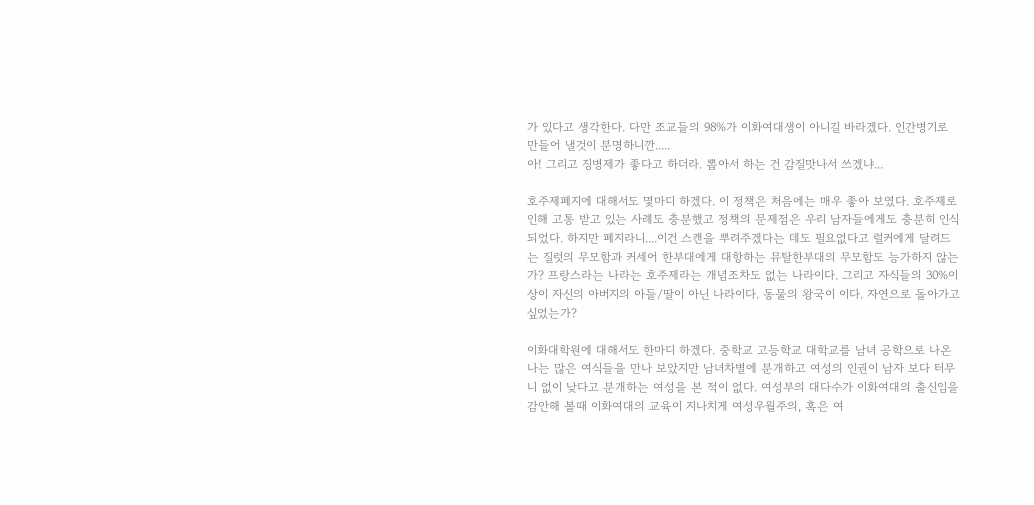가 있다고 생각한다. 다만 조교들의 98%가 이화여대생이 아니길 바라겠다. 인간병기로 만들어 낼것이 분명하니깐.....
아! 그리고 징병제가 좋다고 하더라. 뽑아서 하는 건 감질맛나서 쓰겠냐...

호주제폐지에 대해서도 몇마디 하겠다. 이 정책은 처음에는 매우 좋아 보였다. 호주제로 인해 고통 받고 있는 사례도 충분했고 정책의 문제점은 우리 남자들에게도 충분히 인식되었다. 하지만 폐지라니....이건 스캔을 뿌려주겠다는 데도 필요없다고 럴커에게 달려드는 질럿의 무모함과 커세어 한부대에게 대항하는 뮤탈한부대의 무모함도 능가하지 않는가? 프랑스라는 나라는 호주제라는 개념조차도 없는 나라이다. 그리고 자식들의 30%이상이 자신의 아버지의 아들/딸이 아닌 나라이다. 동물의 왕국이 이다. 자연으로 돌아가고 싶었는가?

이화대학원에 대해서도 한마디 하겠다. 중학교 고등학교 대학교를 남녀 공학으로 나온 나는 많은 여식들을 만나 보았지만 남녀차별에 분개하고 여성의 인권이 남자 보다 터무니 없이 낮다고 분개하는 여성을 본 적이 없다. 여성부의 대다수가 이화여대의 출신임을 감안해 볼때 이화여대의 교육이 지나치게 여성우월주의, 혹은 여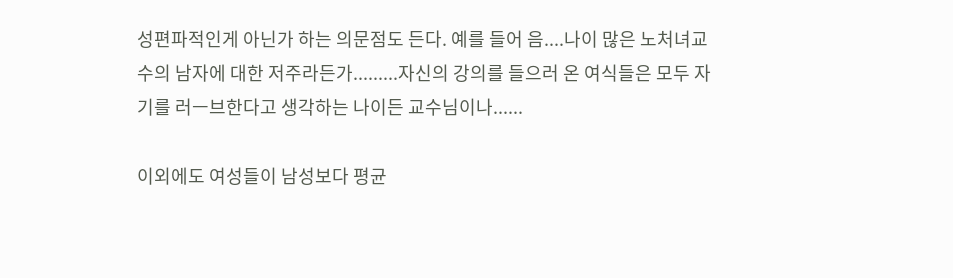성편파적인게 아닌가 하는 의문점도 든다. 예를 들어 음....나이 많은 노처녀교수의 남자에 대한 저주라든가.........자신의 강의를 들으러 온 여식들은 모두 자기를 러ㅡ브한다고 생각하는 나이든 교수님이나......

이외에도 여성들이 남성보다 평균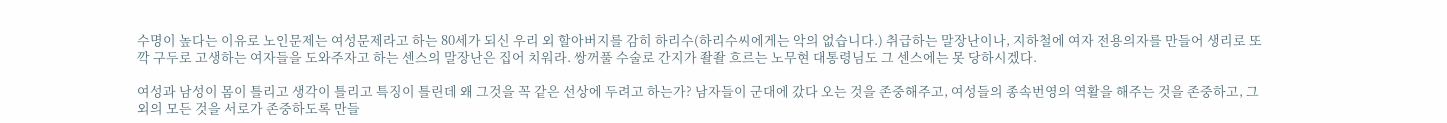수명이 높다는 이유로 노인문제는 여성문제라고 하는 80세가 되신 우리 외 할아버지를 감히 하리수(하리수씨에게는 악의 없습니다.) 취급하는 말장난이나, 지하철에 여자 전용의자를 만들어 생리로 또깍 구두로 고생하는 여자들을 도와주자고 하는 센스의 말장난은 집어 치워라. 쌍꺼풀 수술로 간지가 좔좔 흐르는 노무현 대통령님도 그 센스에는 못 당하시겠다.

여성과 남성이 몸이 틀리고 생각이 틀리고 특징이 틀린데 왜 그것을 꼭 같은 선상에 두려고 하는가? 남자들이 군대에 갔다 오는 것을 존중해주고, 여성들의 종속번영의 역활을 해주는 것을 존중하고, 그 외의 모든 것을 서로가 존중하도록 만들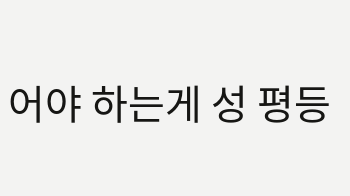어야 하는게 성 평등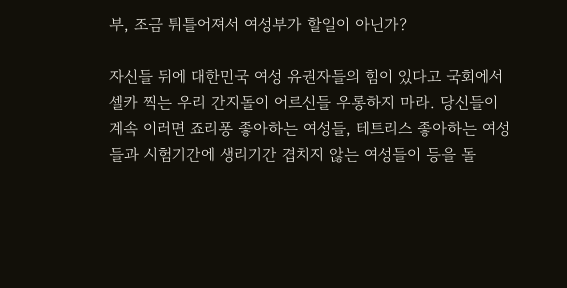부, 조금 튀틀어져서 여성부가 할일이 아닌가?

자신들 뒤에 대한민국 여성 유권자들의 힘이 있다고 국회에서 셀카 찍는 우리 간지돌이 어르신들 우롱하지 마라. 당신들이 계속 이러면 죠리퐁 좋아하는 여성들, 테트리스 좋아하는 여성들과 시험기간에 생리기간 겹치지 않는 여성들이 등을 돌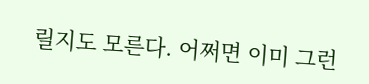릴지도 모른다. 어쩌면 이미 그런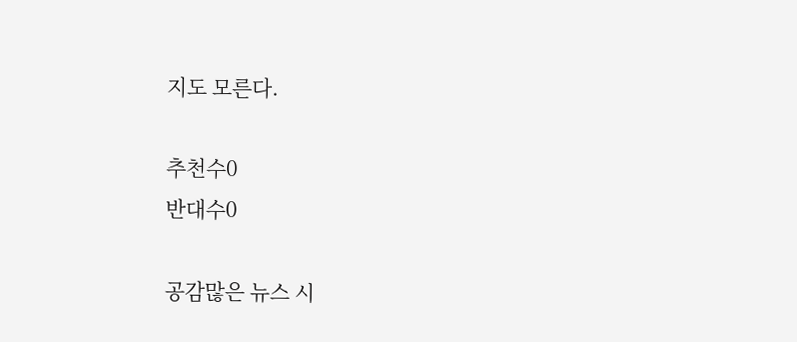지도 모른다.

추천수0
반대수0

공감많은 뉴스 시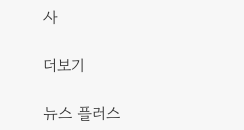사

더보기

뉴스 플러스